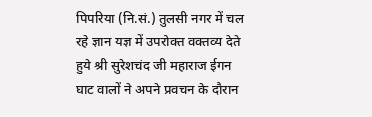पिपरिया (नि.सं.) तुलसी नगर में चल रहे ज्ञान यज्ञ में उपरोक्त वक्तव्य देते हुये श्री सुरेशचंद जी महाराज ईगन घाट वालों ने अपने प्रवचन के दौरान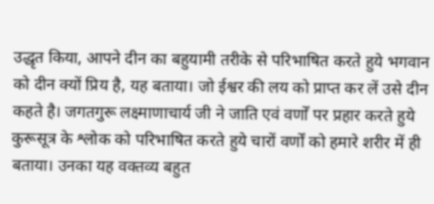उद्धृत किया, आपने दीन का बहुयामी तरीके से परिभाषित करते हुये भगवान को दीन क्यों प्रिय है, यह बताया। जो ईश्वर की लय को प्राप्त कर लें उसे दीन कहते है। जगतगुरू लक्ष्माणाचार्य जी ने जाति एवं वर्णों पर प्रहार करते हुये कुरूसूत्र के श्लोक को परिभाषित करते हुये चारों वर्णों को हमारे शरीर में ही बताया। उनका यह वक्तव्य बहुत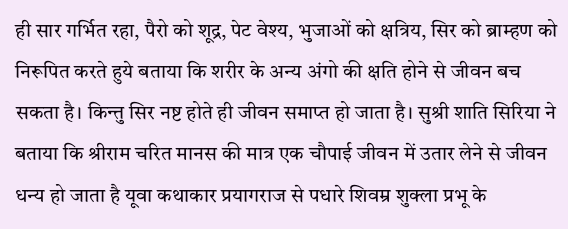ही सार गर्भित रहा, पैरो को शूद्र, पेट वेश्य, भुजाओं को क्षत्रिय, सिर को ब्राम्हण को निरूपित करते हुये बताया कि शरीर के अन्य अंगो की क्षति होने से जीवन बच सकता है। किन्तु सिर नष्ट होते ही जीवन समाप्त हो जाता है। सुश्री शाति सिरिया ने बताया कि श्रीराम चरित मानस की मात्र एक चौपाई जीवन में उतार लेने से जीवन धन्य हो जाता है यूवा कथाकार प्रयागराज से पधारे शिवम्र शुक्ला प्रभू के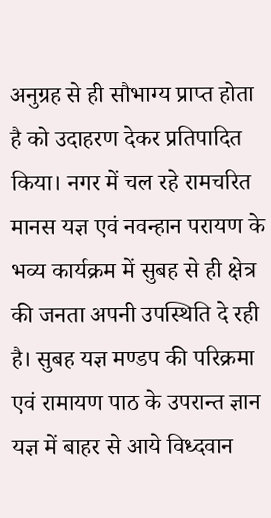अनुग्रह से ही सौभाग्य प्राप्त होता है को उदाहरण देकर प्रतिपादित किया। नगर में चल रहे रामचरित मानस यज्ञ एवं नवन्हान परायण के भव्य कार्यक्रम में सुबह से ही क्षेत्र की जनता अपनी उपस्थिति दे रही है। सुबह यज्ञ मण्डप की परिक्रमा एवं रामायण पाठ के उपरान्त ज्ञान यज्ञ में बाहर से आये विध्दवान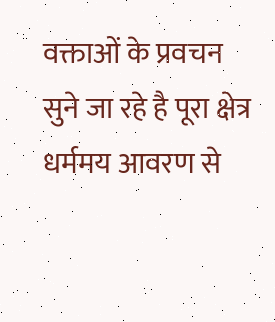वक्ताओं के प्रवचन सुने जा रहे है पूरा क्षेत्र धर्ममय आवरण से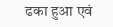ढका हुआ एवं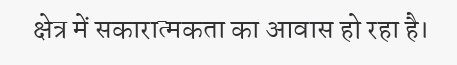क्षेत्र में सकारात्मकता का आवास हो रहा है।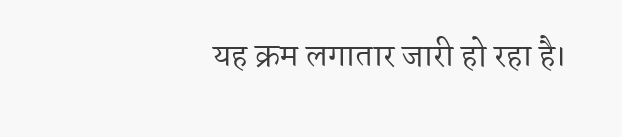यह क्रम लगातार जारी हो रहा है।